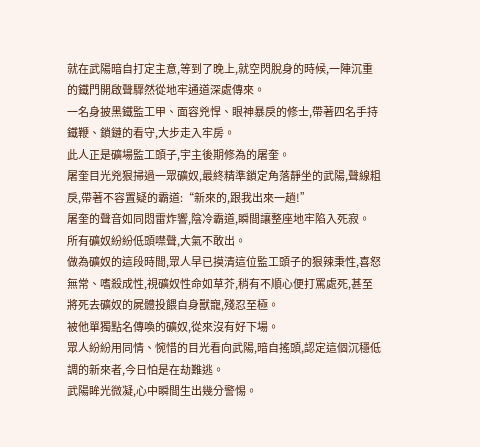就在武陽暗自打定主意,等到了晚上,就空閃脫身的時候,一陣沉重的鐵門開啟聲驟然從地牢通道深處傳來。
一名身披黑鐵監工甲、面容兇悍、眼神暴戾的修士,帶著四名手持鐵鞭、鎖鏈的看守,大步走入牢房。
此人正是礦場監工頭子,宇主後期修為的屠奎。
屠奎目光兇狠掃過一眾礦奴,最終精準鎖定角落靜坐的武陽,聲線粗戾,帶著不容置疑的霸道:“新來的,跟我出來一趟!”
屠奎的聲音如同悶雷炸響,陰冷霸道,瞬間讓整座地牢陷入死寂。
所有礦奴紛紛低頭噤聲,大氣不敢出。
做為礦奴的這段時間,眾人早已摸清這位監工頭子的狠辣秉性,喜怒無常、嗜殺成性,視礦奴性命如草芥,稍有不順心便打罵處死,甚至將死去礦奴的屍體投餵自身獸寵,殘忍至極。
被他單獨點名傳喚的礦奴,從來沒有好下場。
眾人紛紛用同情、惋惜的目光看向武陽,暗自搖頭,認定這個沉穩低調的新來者,今日怕是在劫難逃。
武陽眸光微凝,心中瞬間生出幾分警惕。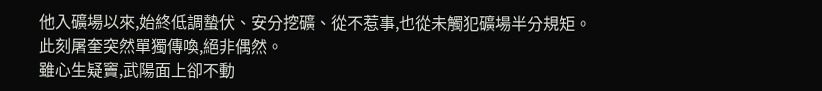他入礦場以來,始終低調蟄伏、安分挖礦、從不惹事,也從未觸犯礦場半分規矩。
此刻屠奎突然單獨傳喚,絕非偶然。
雖心生疑竇,武陽面上卻不動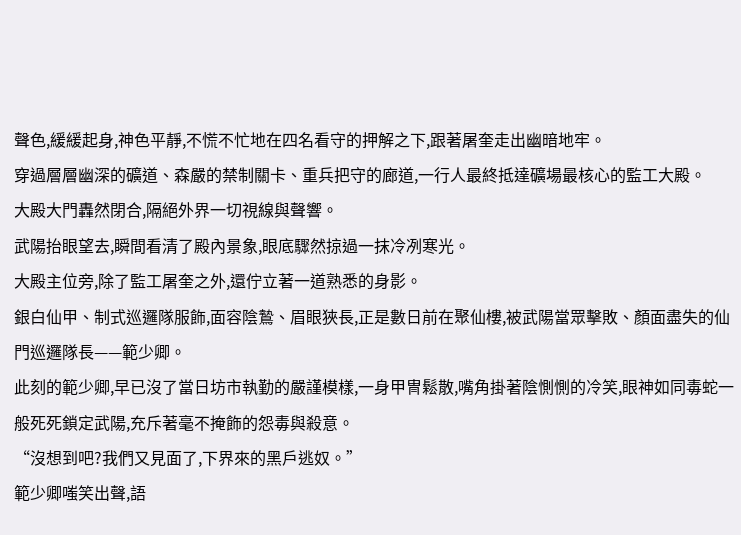聲色,緩緩起身,神色平靜,不慌不忙地在四名看守的押解之下,跟著屠奎走出幽暗地牢。
穿過層層幽深的礦道、森嚴的禁制關卡、重兵把守的廊道,一行人最終抵達礦場最核心的監工大殿。
大殿大門轟然閉合,隔絕外界一切視線與聲響。
武陽抬眼望去,瞬間看清了殿內景象,眼底驟然掠過一抹冷冽寒光。
大殿主位旁,除了監工屠奎之外,還佇立著一道熟悉的身影。
銀白仙甲、制式巡邏隊服飾,面容陰鷙、眉眼狹長,正是數日前在聚仙樓,被武陽當眾擊敗、顏面盡失的仙門巡邏隊長——範少卿。
此刻的範少卿,早已沒了當日坊市執勤的嚴謹模樣,一身甲冑鬆散,嘴角掛著陰惻惻的冷笑,眼神如同毒蛇一般死死鎖定武陽,充斥著毫不掩飾的怨毒與殺意。
“沒想到吧?我們又見面了,下界來的黑戶逃奴。”
範少卿嗤笑出聲,語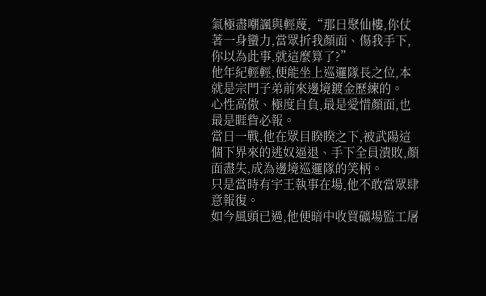氣極盡嘲諷與輕蔑,“那日聚仙樓,你仗著一身蠻力,當眾折我顏面、傷我手下,你以為此事,就這麼算了?”
他年紀輕輕,便能坐上巡邏隊長之位,本就是宗門子弟前來邊境鍍金歷練的。
心性高傲、極度自負,最是愛惜顏面,也最是睚眥必報。
當日一戰,他在眾目睽睽之下,被武陽這個下界來的逃奴逼退、手下全員潰敗,顏面盡失,成為邊境巡邏隊的笑柄。
只是當時有宇王執事在場,他不敢當眾肆意報復。
如今風頭已過,他便暗中收買礦場監工屠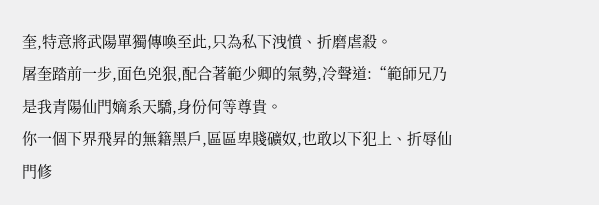奎,特意將武陽單獨傳喚至此,只為私下洩憤、折磨虐殺。
屠奎踏前一步,面色兇狠,配合著範少卿的氣勢,冷聲道:“範師兄乃是我青陽仙門嫡系天驕,身份何等尊貴。
你一個下界飛昇的無籍黑戶,區區卑賤礦奴,也敢以下犯上、折辱仙門修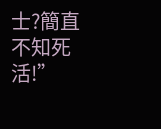士?簡直不知死活!”